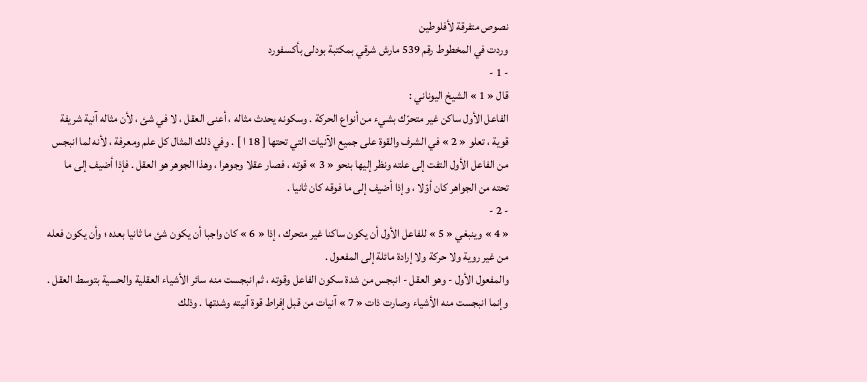نصوص متفرقة لأفلوطين
وردت في المخطوط رقم 539 مارش شرقي بمكتبة بودلى بأكسفورد
- 1 -
قال « 1 » الشيخ اليوناني :
الفاعل الأول ساكن غير متحرّك بشيء من أنواع الحركة . وسكونه يحدث مثاله ، أعنى العقل ، لا في شئ ، لأن مثاله آنية شريفة قوية ، تعلو « 2 » في الشرف والقوة على جميع الآنيات التي تحتها [ 18 ا ] . وفي ذلك المثال كل علم ومعرفة ، لأنه لما انبجس من الفاعل الأول التفت إلى علته ونظر إليها بنحو « 3 » قوته ، فصار عقلا وجوهرا ، وهذا الجوهر هو العقل . فإذا أضيف إلى ما تحته من الجواهر كان أوّلا ، وإذا أضيف إلى ما فوقه كان ثانيا .
- 2 -
« 4 » وينبغي « 5 » للفاعل الأول أن يكون ساكنا غير متحرك ، إذا « 6 » كان واجبا أن يكون شئ ما ثانيا بعده ؛ وأن يكون فعله من غير روية ولا حركة ولا إرادة مائلة إلى المفعول .
والمفعول الأول - وهو العقل - انبجس من شدة سكون الفاعل وقوته ، ثم انبجست منه سائر الأشياء العقلية والحسية بتوسط العقل . وإنما انبجست منه الأشياء وصارت ذات « 7 » آنيات من قبل إفراط قوة آنيته وشدتها . وذلك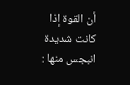أن القوة إذا كانت شديدة انبجس منها :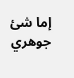إما شئ جوهري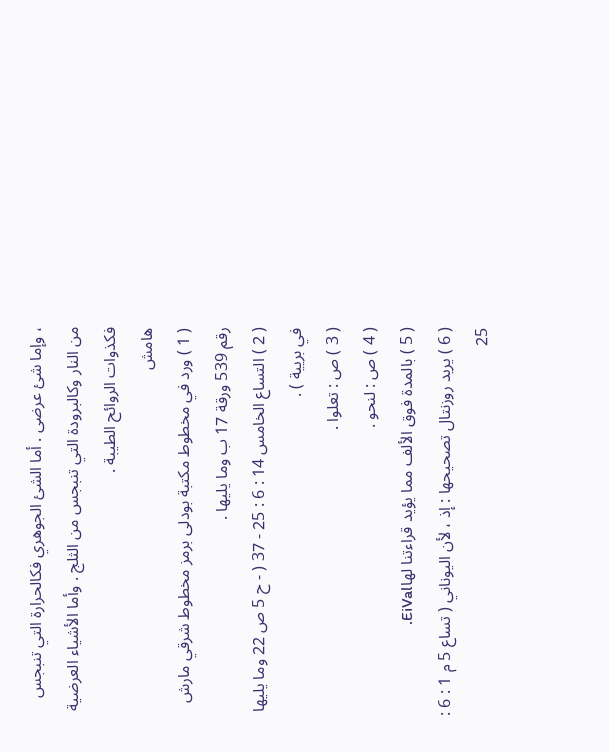، وإما شئ عرضى . أما الشئ الجوهري فكالحرارة التي تنبجس من النار وكالبرودة التي تنبجس من الثلج . وأما الأشياء العرضية فكذوات الروائح الطيبة .
هامش
( 1 ) ورد في مخطوط مكتبة بودلى برمز مخطوط شرقي مارش رقم 539 ورقة 17 ب وما يليها .
( 2 ) التساع الخامس 14 : 6 : 25 - 37 ( - ح 5 ص 22 وما يليها في بريية ) .
( 3 ) ص : تعلوا .
( 4 ) ص : لنحو .
( 5 ) بالمدة فوق الألف مما يؤيد قراءتنا لهاEiVal.
( 6 ) يريد روزنتال تصحيحها : إذ ، لأن اليوناني ( تساع 5 م 1 : 6 : 25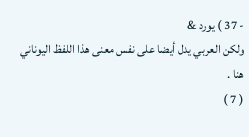- 37 ) يورد &
ولكن العربي يدل أيضا على نفس معنى هذا اللفظ اليوناني هنا .
( 7 )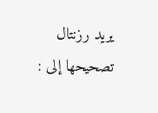يريد رزنتال تصحيحها إلى :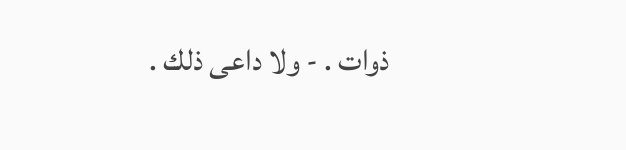ذوات . - ولا داعى ذلك .